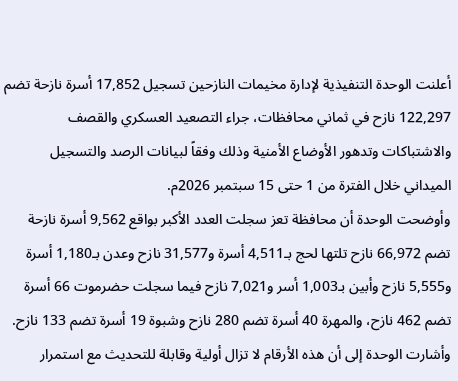أعلنت الوحدة التنفيذية لإدارة مخيمات النازحين تسجيل 17,852 أسرة نازحة تضم 122,297 نازح في ثماني محافظات، جراء التصعيد العسكري والقصف والاشتباكات وتدهور الأوضاع الأمنية وذلك وفقاً لبيانات الرصد والتسجيل الميداني خلال الفترة من 1 حتى 15 سبتمبر 2026م.
وأوضحت الوحدة أن محافظة تعز سجلت العدد الأكبر بواقع 9,562 أسرة نازحة تضم 66,972 نازح تلتها لحج بـ4,511 أسرة و31,577 نازح وعدن بـ1,180 أسرة و5,555 نازح وأبين بـ1,003 أسر و7,021 نازح فيما سجلت حضرموت 66 أسرة تضم 462 نازح، والمهرة 40 أسرة تضم 280 نازح وشبوة 19 أسرة تضم 133 نازح.
وأشارت الوحدة إلى أن هذه الأرقام لا تزال أولية وقابلة للتحديث مع استمرار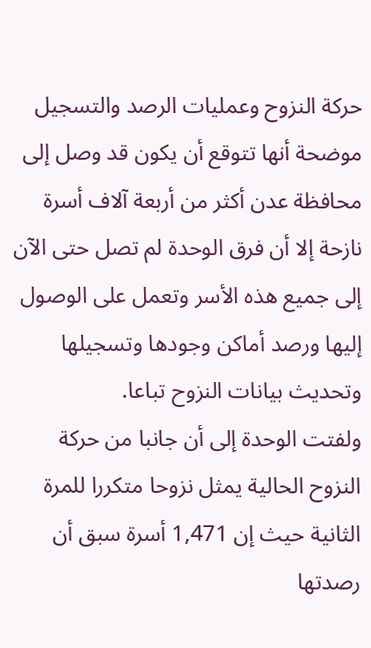حركة النزوح وعمليات الرصد والتسجيل موضحة أنها تتوقع أن يكون قد وصل إلى محافظة عدن أكثر من أربعة آلاف أسرة نازحة إلا أن فرق الوحدة لم تصل حتى الآن إلى جميع هذه الأسر وتعمل على الوصول إليها ورصد أماكن وجودها وتسجيلها وتحديث بيانات النزوح تباعا.
ولفتت الوحدة إلى أن جانبا من حركة النزوح الحالية يمثل نزوحا متكررا للمرة الثانية حيث إن 1,471 أسرة سبق أن رصدتها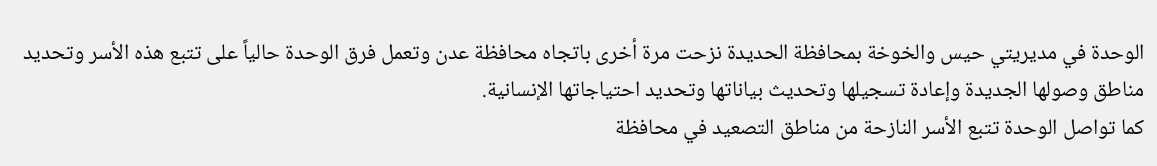الوحدة في مديريتي حيس والخوخة بمحافظة الحديدة نزحت مرة أخرى باتجاه محافظة عدن وتعمل فرق الوحدة حالياً على تتبع هذه الأسر وتحديد مناطق وصولها الجديدة وإعادة تسجيلها وتحديث بياناتها وتحديد احتياجاتها الإنسانية.
كما تواصل الوحدة تتبع الأسر النازحة من مناطق التصعيد في محافظة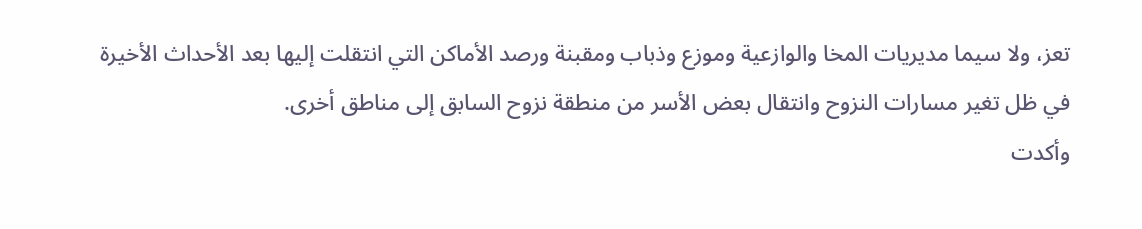تعز، ولا سيما مديريات المخا والوازعية وموزع وذباب ومقبنة ورصد الأماكن التي انتقلت إليها بعد الأحداث الأخيرة في ظل تغير مسارات النزوح وانتقال بعض الأسر من منطقة نزوح السابق إلى مناطق أخرى.
وأكدت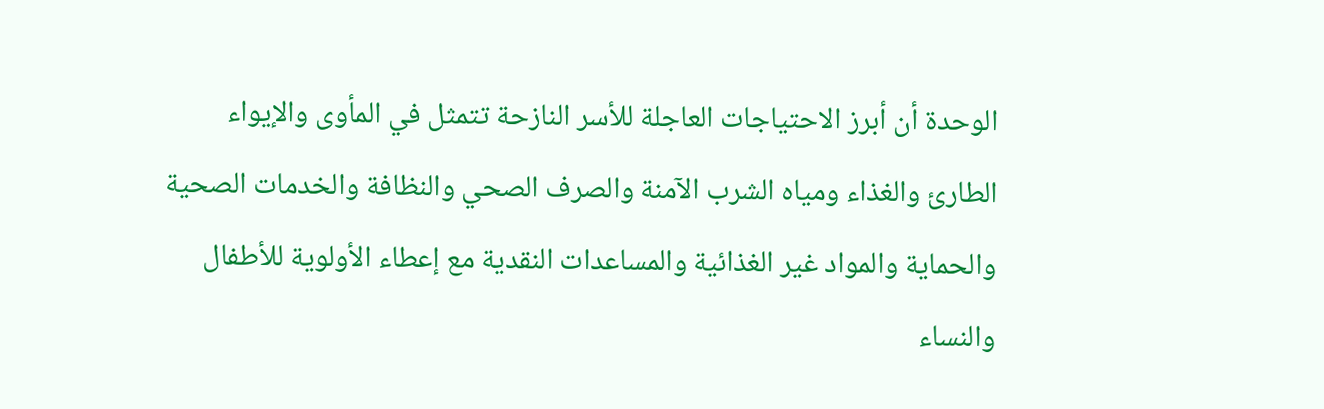الوحدة أن أبرز الاحتياجات العاجلة للأسر النازحة تتمثل في المأوى والإيواء الطارئ والغذاء ومياه الشرب الآمنة والصرف الصحي والنظافة والخدمات الصحية والحماية والمواد غير الغذائية والمساعدات النقدية مع إعطاء الأولوية للأطفال والنساء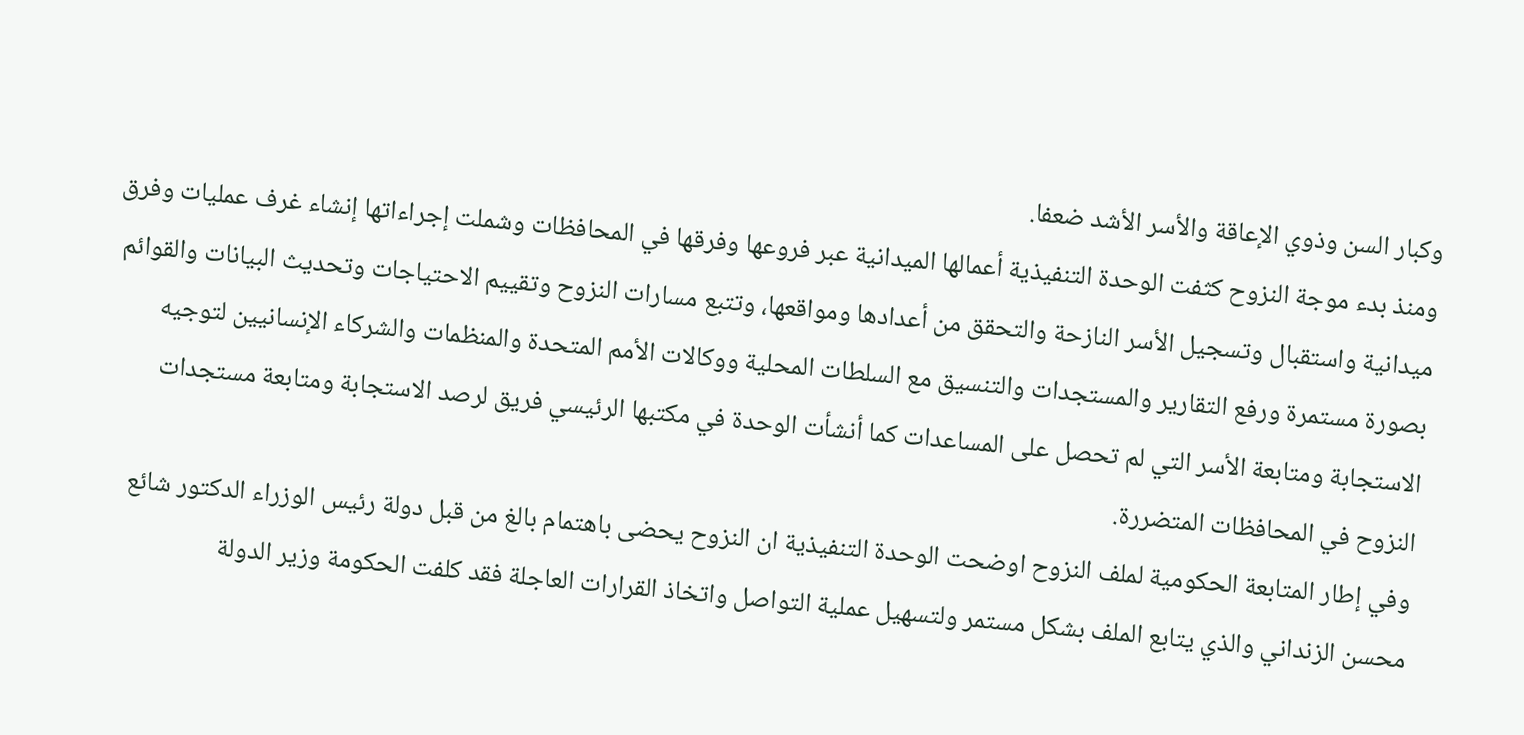وكبار السن وذوي الإعاقة والأسر الأشد ضعفا.
ومنذ بدء موجة النزوح كثفت الوحدة التنفيذية أعمالها الميدانية عبر فروعها وفرقها في المحافظات وشملت إجراءاتها إنشاء غرف عمليات وفرق ميدانية واستقبال وتسجيل الأسر النازحة والتحقق من أعدادها ومواقعها، وتتبع مسارات النزوح وتقييم الاحتياجات وتحديث البيانات والقوائم بصورة مستمرة ورفع التقارير والمستجدات والتنسيق مع السلطات المحلية ووكالات الأمم المتحدة والمنظمات والشركاء الإنسانيين لتوجيه الاستجابة ومتابعة الأسر التي لم تحصل على المساعدات كما أنشأت الوحدة في مكتبها الرئيسي فريق لرصد الاستجابة ومتابعة مستجدات النزوح في المحافظات المتضررة.
وفي إطار المتابعة الحكومية لملف النزوح اوضحت الوحدة التنفيذية ان النزوح يحضى باهتمام بالغ من قبل دولة رئيس الوزراء الدكتور شائع محسن الزنداني والذي يتابع الملف بشكل مستمر ولتسهيل عملية التواصل واتخاذ القرارات العاجلة فقد كلفت الحكومة وزير الدولة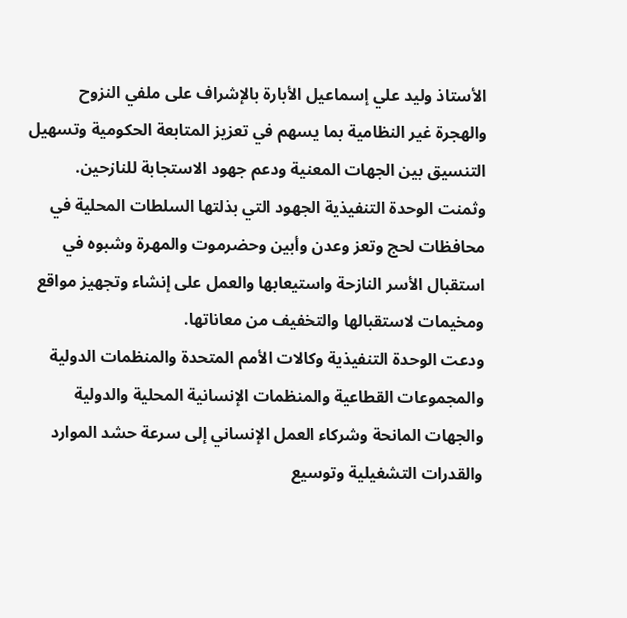الأستاذ وليد علي إسماعيل الأبارة بالإشراف على ملفي النزوح والهجرة غير النظامية بما يسهم في تعزيز المتابعة الحكومية وتسهيل التنسيق بين الجهات المعنية ودعم جهود الاستجابة للنازحين.
وثمنت الوحدة التنفيذية الجهود التي بذلتها السلطات المحلية في محافظات لحج وتعز وعدن وأبين وحضرموت والمهرة وشبوه في استقبال الأسر النازحة واستيعابها والعمل على إنشاء وتجهيز مواقع ومخيمات لاستقبالها والتخفيف من معاناتها.
ودعت الوحدة التنفيذية وكالات الأمم المتحدة والمنظمات الدولية والمجموعات القطاعية والمنظمات الإنسانية المحلية والدولية والجهات المانحة وشركاء العمل الإنساني إلى سرعة حشد الموارد والقدرات التشغيلية وتوسيع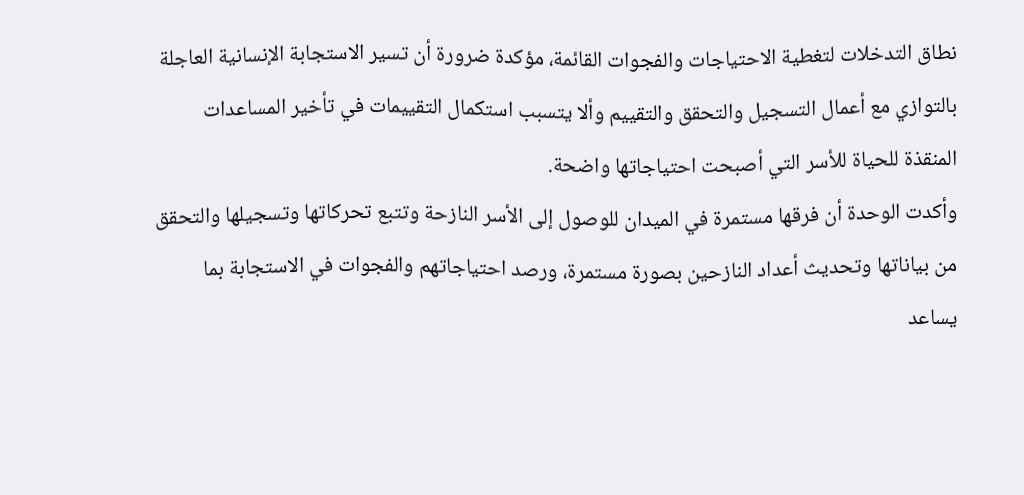نطاق التدخلات لتغطية الاحتياجات والفجوات القائمة، مؤكدة ضرورة أن تسير الاستجابة الإنسانية العاجلة بالتوازي مع أعمال التسجيل والتحقق والتقييم وألا يتسبب استكمال التقييمات في تأخير المساعدات المنقذة للحياة للأسر التي أصبحت احتياجاتها واضحة.
وأكدت الوحدة أن فرقها مستمرة في الميدان للوصول إلى الأسر النازحة وتتبع تحركاتها وتسجيلها والتحقق من بياناتها وتحديث أعداد النازحين بصورة مستمرة، ورصد احتياجاتهم والفجوات في الاستجابة بما يساعد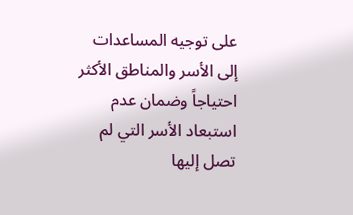على توجيه المساعدات إلى الأسر والمناطق الأكثر احتياجاً وضمان عدم استبعاد الأسر التي لم تصل إليها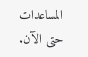المساعدات حتى الآن.